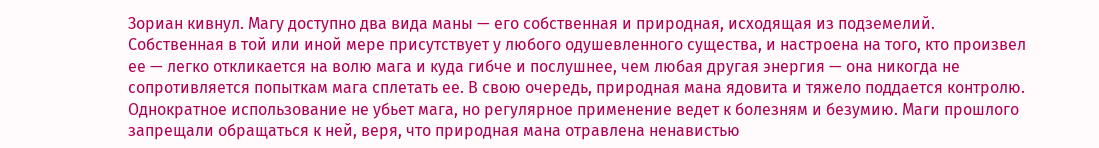Зориан кивнул. Магу доступно два вида маны — его собственная и природная, исходящая из подземелий. Собственная в той или иной мере присутствует у любого одушевленного существа, и настроена на того, кто произвел ее — легко откликается на волю мага и куда гибче и послушнее, чем любая другая энергия — она никогда не сопротивляется попыткам мага сплетать ее. В свою очередь, природная мана ядовита и тяжело поддается контролю. Однократное использование не убьет мага, но регулярное применение ведет к болезням и безумию. Маги прошлого запрещали обращаться к ней, веря, что природная мана отравлена ненавистью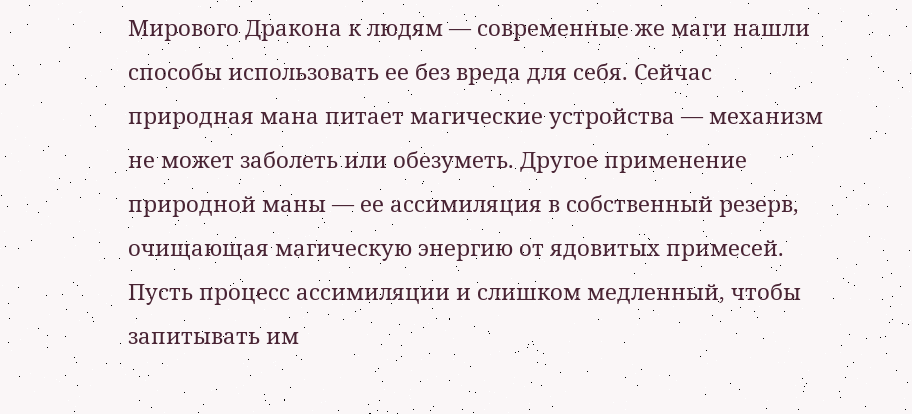Мирового Дракона к людям — современные же маги нашли способы использовать ее без вреда для себя. Сейчас природная мана питает магические устройства — механизм не может заболеть или обезуметь. Другое применение природной маны — ее ассимиляция в собственный резерв, очищающая магическую энергию от ядовитых примесей. Пусть процесс ассимиляции и слишком медленный, чтобы запитывать им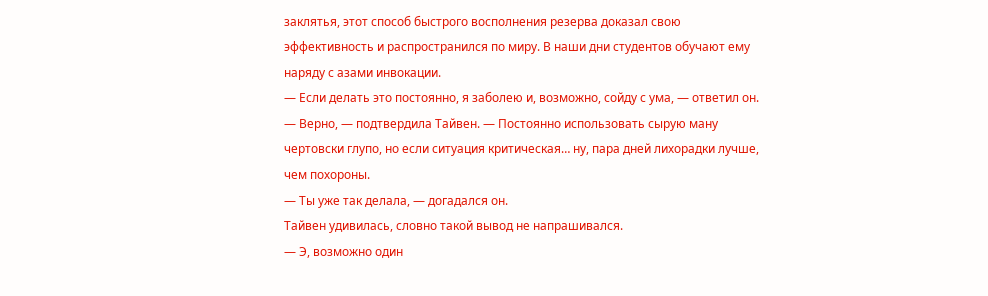заклятья, этот способ быстрого восполнения резерва доказал свою эффективность и распространился по миру. В наши дни студентов обучают ему наряду с азами инвокации.
— Если делать это постоянно, я заболею и, возможно, сойду с ума, — ответил он.
— Верно, — подтвердила Тайвен. — Постоянно использовать сырую ману чертовски глупо, но если ситуация критическая… ну, пара дней лихорадки лучше, чем похороны.
— Ты уже так делала, — догадался он.
Тайвен удивилась, словно такой вывод не напрашивался.
— Э, возможно один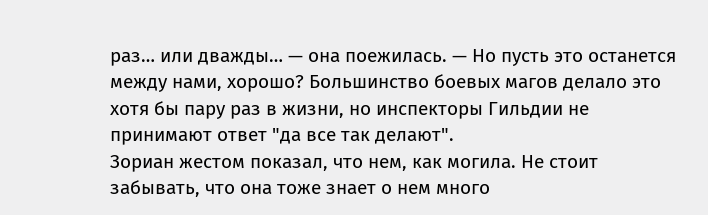раз… или дважды… — она поежилась. — Но пусть это останется между нами, хорошо? Большинство боевых магов делало это хотя бы пару раз в жизни, но инспекторы Гильдии не принимают ответ "да все так делают".
Зориан жестом показал, что нем, как могила. Не стоит забывать, что она тоже знает о нем много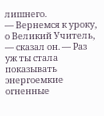лишнего.
— Вернемся к уроку, о Великий Учитель, — сказал он. — Раз уж ты стала показывать энергоемкие огненные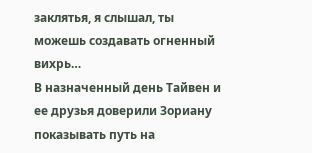заклятья, я слышал, ты можешь создавать огненный вихрь…
В назначенный день Тайвен и ее друзья доверили Зориану показывать путь на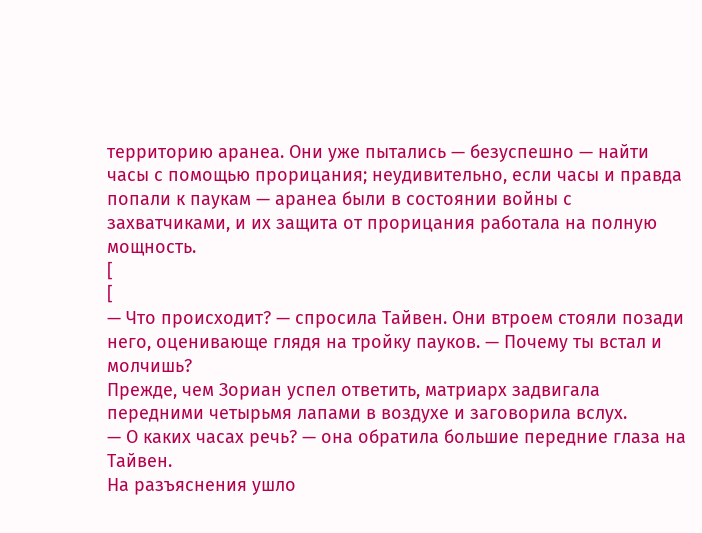территорию аранеа. Они уже пытались — безуспешно — найти часы с помощью прорицания; неудивительно, если часы и правда попали к паукам — аранеа были в состоянии войны с захватчиками, и их защита от прорицания работала на полную мощность.
[
[
— Что происходит? — спросила Тайвен. Они втроем стояли позади него, оценивающе глядя на тройку пауков. — Почему ты встал и молчишь?
Прежде, чем Зориан успел ответить, матриарх задвигала передними четырьмя лапами в воздухе и заговорила вслух.
— О каких часах речь? — она обратила большие передние глаза на Тайвен.
На разъяснения ушло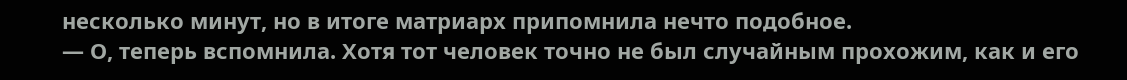несколько минут, но в итоге матриарх припомнила нечто подобное.
— О, теперь вспомнила. Хотя тот человек точно не был случайным прохожим, как и его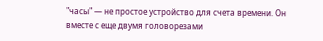"часы" — не простое устройство для счета времени. Он вместе с еще двумя головорезами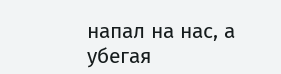напал на нас, а убегая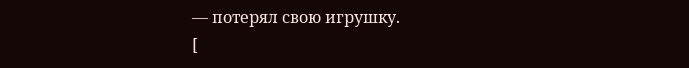— потерял свою игрушку.
[